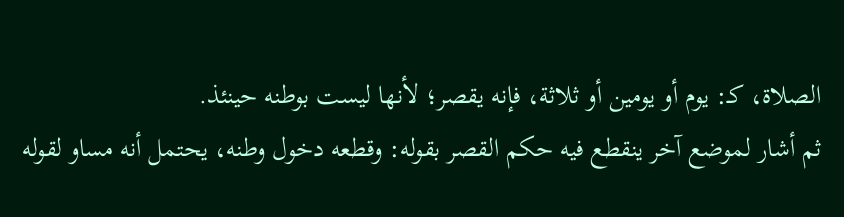الصلاة، كـ: يوم أو يومين أو ثلاثة، فإنه يقصر؛ لأنها ليست بوطنه حينئذ.
ثم أشار لموضع آخر ينقطع فيه حكم القصر بقوله: وقطعه دخول وطنه، يحتمل أنه مساو لقوله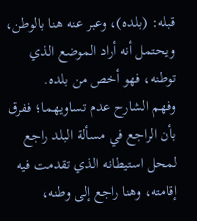قبله: (بلده)، وعبر عنه هنا بالوطن، ويحتمل أنه أراد الموضع الذي توطنه، فهو أخص من بلده.
وفهم الشارح عدم تساويهما؛ ففرق بأن الراجع في مسألة البلد راجع لمحل استيطانه الذي تقدمت فيه إقامته، وهنا راجع إلى وطنه،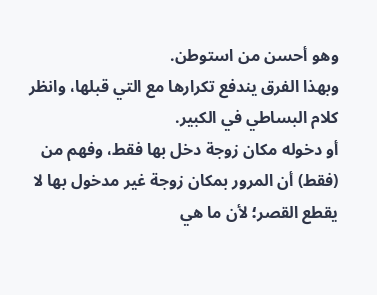وهو أحسن من استوطن.
وبهذا الفرق يندفع تكرارها مع التي قبلها، وانظر كلام البساطي في الكبير.
أو دخوله مكان زوجة دخل بها فقط، وفهم من (فقط) أن المرور بمكان زوجة غير مدخول بها لا يقطع القصر؛ لأن ما هي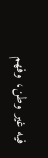فيه غير وطن، وفهم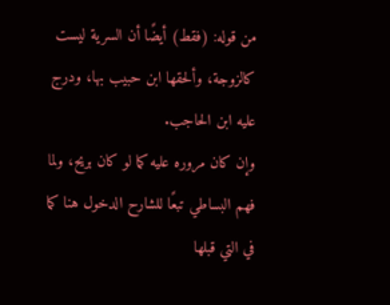من قوله: (فقط) أيضًا أن السرية ليست كالزوجة، وألحقها ابن حبيب بها، ودرج عليه ابن الحاجب.
وإن كان مروره عليه كما لو كان بريح، ولما فهم البساطي تبعًا للشارح الدخول هنا كما في التي قبلها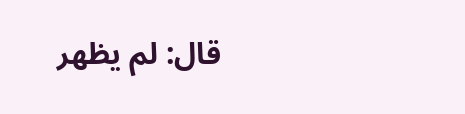قال: لم يظهر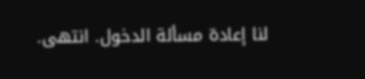لنا إعادة مسألة الدخول. انتهى.